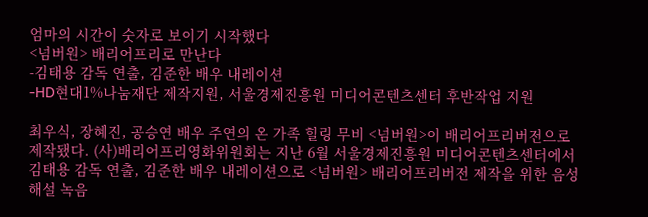엄마의 시간이 숫자로 보이기 시작했다
<넘버원> 배리어프리로 만난다
-김태용 감독 연출, 김준한 배우 내레이션
-HD현대1%나눔재단 제작지원, 서울경제진흥원 미디어콘텐츠센터 후반작업 지원

최우식, 장혜진, 공승연 배우 주연의 온 가족 힐링 무비 <넘버원>이 배리어프리버전으로 제작됐다. (사)배리어프리영화위원회는 지난 6월 서울경제진흥원 미디어콘텐츠센터에서 김태용 감독 연출, 김준한 배우 내레이션으로 <넘버원> 배리어프리버전 제작을 위한 음성해설 녹음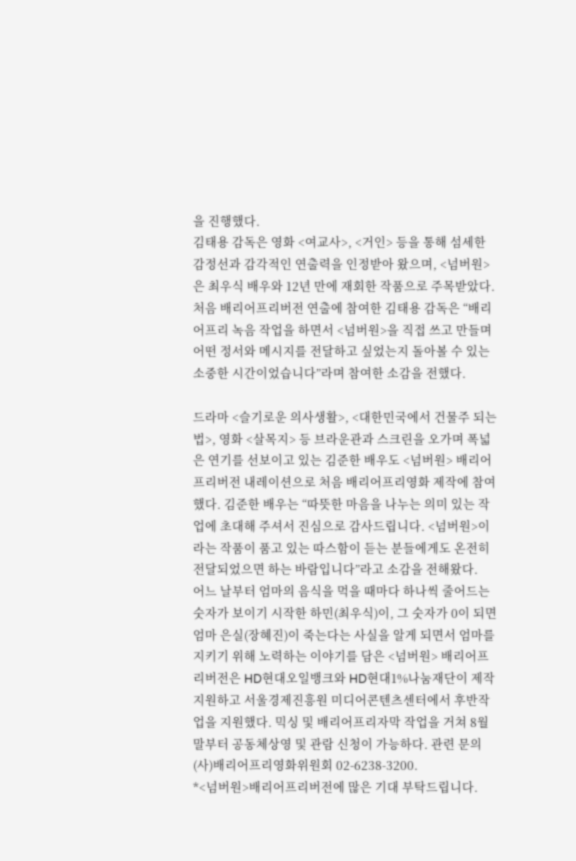을 진행했다.
김태용 감독은 영화 <여교사>, <거인> 등을 통해 섬세한 감정선과 감각적인 연출력을 인정받아 왔으며, <넘버원>은 최우식 배우와 12년 만에 재회한 작품으로 주목받았다. 처음 배리어프리버전 연출에 참여한 김태용 감독은 “배리어프리 녹음 작업을 하면서 <넘버원>을 직접 쓰고 만들며 어떤 정서와 메시지를 전달하고 싶었는지 돌아볼 수 있는 소중한 시간이었습니다”라며 참여한 소감을 전했다.

드라마 <슬기로운 의사생활>, <대한민국에서 건물주 되는 법>, 영화 <살목지> 등 브라운관과 스크린을 오가며 폭넓은 연기를 선보이고 있는 김준한 배우도 <넘버원> 배리어프리버전 내레이션으로 처음 배리어프리영화 제작에 참여했다. 김준한 배우는 “따뜻한 마음을 나누는 의미 있는 작업에 초대해 주셔서 진심으로 감사드립니다. <넘버원>이라는 작품이 품고 있는 따스함이 듣는 분들에게도 온전히 전달되었으면 하는 바람입니다”라고 소감을 전해왔다.
어느 날부터 엄마의 음식을 먹을 때마다 하나씩 줄어드는 숫자가 보이기 시작한 하민(최우식)이, 그 숫자가 0이 되면 엄마 은실(장혜진)이 죽는다는 사실을 알게 되면서 엄마를 지키기 위해 노력하는 이야기를 담은 <넘버원> 배리어프리버전은 HD현대오일뱅크와 HD현대1%나눔재단이 제작지원하고 서울경제진흥원 미디어콘텐츠센터에서 후반작업을 지원했다. 믹싱 및 배리어프리자막 작업을 거쳐 8월 말부터 공동체상영 및 관람 신청이 가능하다. 관련 문의 (사)배리어프리영화위원회 02-6238-3200.
*<넘버원>배리어프리버전에 많은 기대 부탁드립니다.